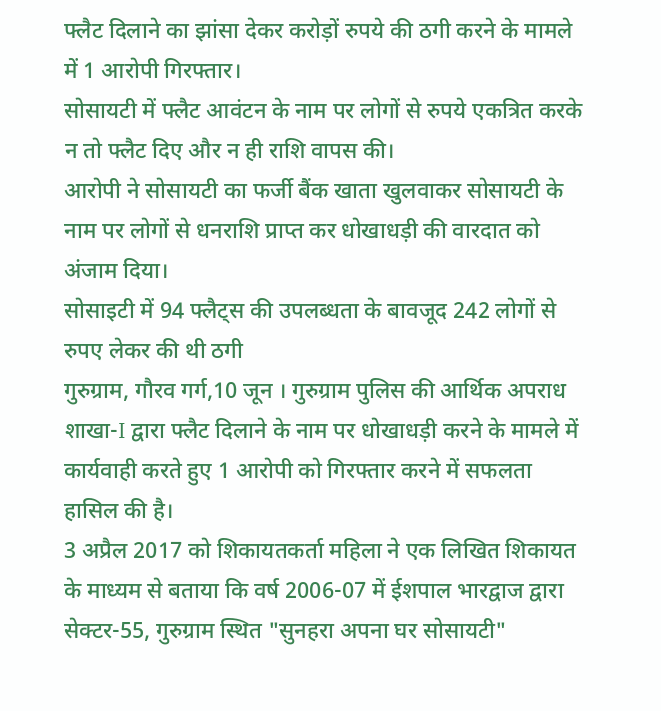फ्लैट दिलाने का झांसा देकर करोड़ों रुपये की ठगी करने के मामले में 1 आरोपी गिरफ्तार।
सोसायटी में फ्लैट आवंटन के नाम पर लोगों से रुपये एकत्रित करके न तो फ्लैट दिए और न ही राशि वापस की।
आरोपी ने सोसायटी का फर्जी बैंक खाता खुलवाकर सोसायटी के नाम पर लोगों से धनराशि प्राप्त कर धोखाधड़ी की वारदात को अंजाम दिया।
सोसाइटी में 94 फ्लैट्स की उपलब्धता के बावजूद 242 लोगों से रुपए लेकर की थी ठगी
गुरुग्राम, गौरव गर्ग,10 जून । गुरुग्राम पुलिस की आर्थिक अपराध शाखा-I द्वारा फ्लैट दिलाने के नाम पर धोखाधड़ी करने के मामले में कार्यवाही करते हुए 1 आरोपी को गिरफ्तार करने में सफलता हासिल की है।
3 अप्रैल 2017 को शिकायतकर्ता महिला ने एक लिखित शिकायत के माध्यम से बताया कि वर्ष 2006-07 में ईशपाल भारद्वाज द्वारा सेक्टर-55, गुरुग्राम स्थित "सुनहरा अपना घर सोसायटी"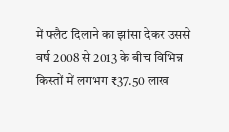में फ्लैट दिलाने का झांसा देकर उससे वर्ष 2008 से 2013 के बीच विभिन्न किस्तों में लगभग ₹37.50 लाख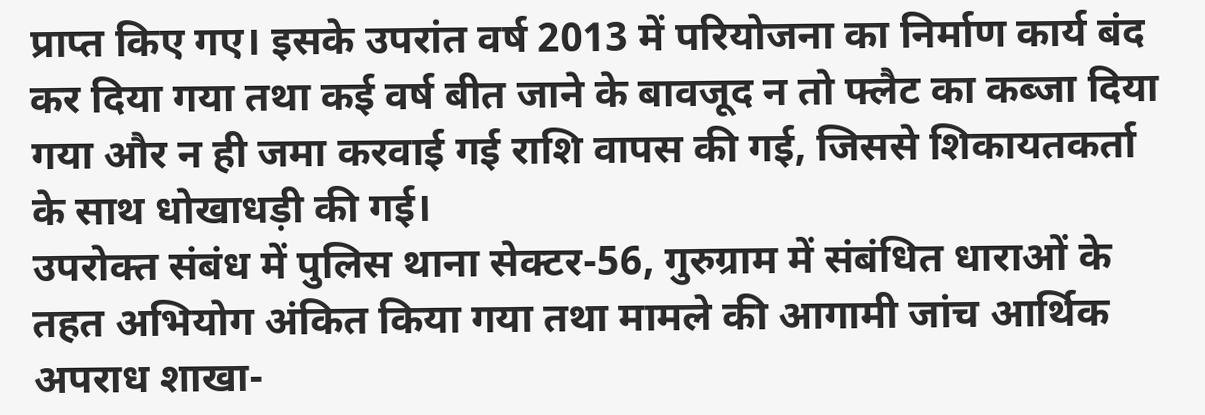प्राप्त किए गए। इसके उपरांत वर्ष 2013 में परियोजना का निर्माण कार्य बंद कर दिया गया तथा कई वर्ष बीत जाने के बावजूद न तो फ्लैट का कब्जा दिया गया और न ही जमा करवाई गई राशि वापस की गई, जिससे शिकायतकर्ता के साथ धोखाधड़ी की गई।
उपरोक्त संबंध में पुलिस थाना सेक्टर-56, गुरुग्राम में संबंधित धाराओं के तहत अभियोग अंकित किया गया तथा मामले की आगामी जांच आर्थिक अपराध शाखा-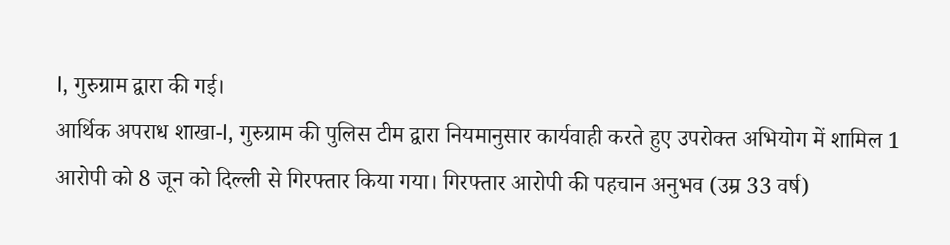I, गुरुग्राम द्वारा की गई।
आर्थिक अपराध शाखा-I, गुरुग्राम की पुलिस टीम द्वारा नियमानुसार कार्यवाही करते हुए उपरोक्त अभियोग में शामिल 1 आरोपी को 8 जून को दिल्ली से गिरफ्तार किया गया। गिरफ्तार आरोपी की पहचान अनुभव (उम्र 33 वर्ष)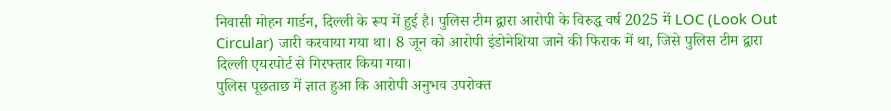निवासी मोहन गार्डन, दिल्ली के रूप में हुई है। पुलिस टीम द्वारा आरोपी के विरुद्ध वर्ष 2025 में LOC (Look Out Circular) जारी करवाया गया था। 8 जून को आरोपी इंडोनेशिया जाने की फिराक में था, जिसे पुलिस टीम द्वारा दिल्ली एयरपोर्ट से गिरफ्तार किया गया।
पुलिस पूछताछ में ज्ञात हुआ कि आरोपी अनुभव उपरोक्त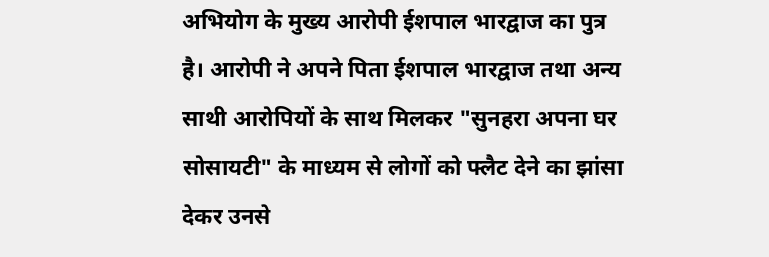अभियोग के मुख्य आरोपी ईशपाल भारद्वाज का पुत्र है। आरोपी ने अपने पिता ईशपाल भारद्वाज तथा अन्य साथी आरोपियों के साथ मिलकर "सुनहरा अपना घर सोसायटी" के माध्यम से लोगों को फ्लैट देने का झांसा देकर उनसे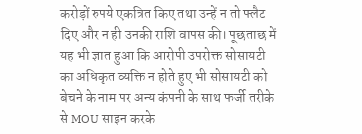करोड़ों रुपये एकत्रित किए तथा उन्हें न तो फ्लैट दिए और न ही उनकी राशि वापस की। पूछताछ में यह भी ज्ञात हुआ कि आरोपी उपरोक्त सोसायटी का अधिकृत व्यक्ति न होते हुए भी सोसायटी को बेचने के नाम पर अन्य कंपनी के साथ फर्जी तरीके से MOU साइन करके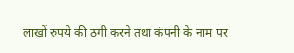लाखों रुपये की ठगी करने तथा कंपनी के नाम पर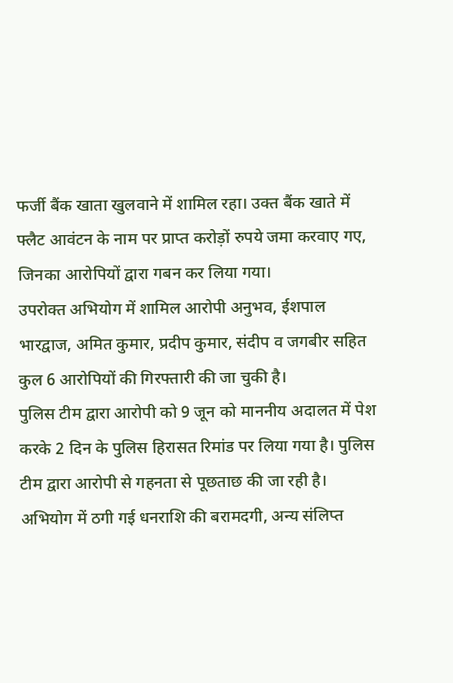फर्जी बैंक खाता खुलवाने में शामिल रहा। उक्त बैंक खाते में फ्लैट आवंटन के नाम पर प्राप्त करोड़ों रुपये जमा करवाए गए, जिनका आरोपियों द्वारा गबन कर लिया गया।
उपरोक्त अभियोग में शामिल आरोपी अनुभव, ईशपाल भारद्वाज, अमित कुमार, प्रदीप कुमार, संदीप व जगबीर सहित कुल 6 आरोपियों की गिरफ्तारी की जा चुकी है।
पुलिस टीम द्वारा आरोपी को 9 जून को माननीय अदालत में पेश करके 2 दिन के पुलिस हिरासत रिमांड पर लिया गया है। पुलिस टीम द्वारा आरोपी से गहनता से पूछताछ की जा रही है। अभियोग में ठगी गई धनराशि की बरामदगी, अन्य संलिप्त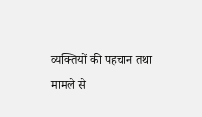व्यक्तियों की पहचान तथा मामले से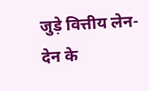जुड़े वित्तीय लेन-देन के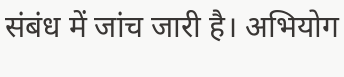संबंध में जांच जारी है। अभियोग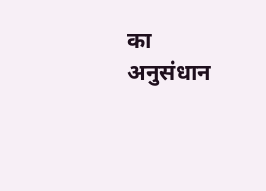का अनुसंधान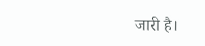जारी है।